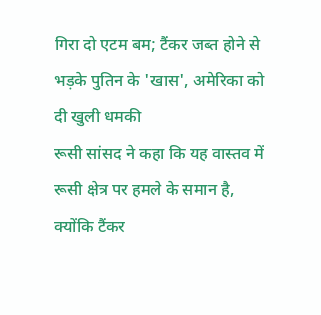गिरा दो एटम बम; टैंकर जब्त होने से भड़के पुतिन के 'खास', अमेरिका को दी खुली धमकी
रूसी सांसद ने कहा कि यह वास्तव में रूसी क्षेत्र पर हमले के समान है, क्योंकि टैंकर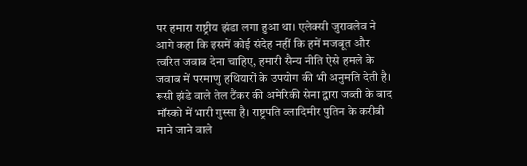पर हमारा राष्ट्रीय झंडा लगा हुआ था। एलेक्सी जुरावलेव ने आगे कहा कि इसमें कोई संदेह नहीं कि हमें मजबूत और त्वरित जवाब देना चाहिए, हमारी सैन्य नीति ऐसे हमले के जवाब में परमाणु हथियारों के उपयोग की भी अनुमति देती है।
रूसी झंडे वाले तेल टैंकर की अमेरिकी सेना द्वारा जब्ती के बाद मॉस्को में भारी गुस्सा है। राष्ट्रपति व्लादिमीर पुतिन के करीबी माने जाने वाले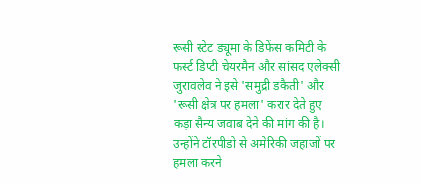रूसी स्टेट ड्यूमा के डिफेंस कमिटी के फर्स्ट डिप्टी चेयरमैन और सांसद एलेक्सी जुरावलेव ने इसे 'समुद्री डकैती' और 'रूसी क्षेत्र पर हमला' करार देते हुए कड़ा सैन्य जवाब देने की मांग की है। उन्होंने टॉरपीडो से अमेरिकी जहाजों पर हमला करने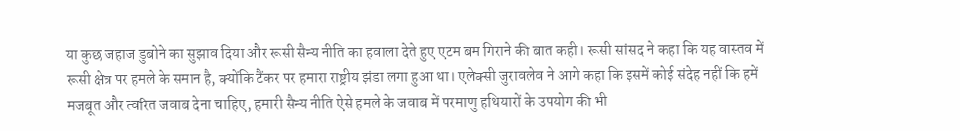या कुछ जहाज डुबोने का सुझाव दिया और रूसी सैन्य नीति का हवाला देते हुए एटम बम गिराने की बात कही। रूसी सांसद ने कहा कि यह वास्तव में रूसी क्षेत्र पर हमले के समान है, क्योंकि टैंकर पर हमारा राष्ट्रीय झंडा लगा हुआ था। एलेक्सी जुरावलेव ने आगे कहा कि इसमें कोई संदेह नहीं कि हमें मजबूत और त्वरित जवाब देना चाहिए, हमारी सैन्य नीति ऐसे हमले के जवाब में परमाणु हथियारों के उपयोग की भी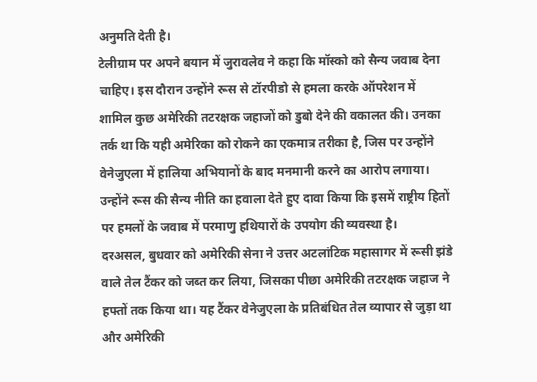अनुमति देती है।
टेलीग्राम पर अपने बयान में जुरावलेव ने कहा कि मॉस्को को सैन्य जवाब देना चाहिए। इस दौरान उन्होंने रूस से टॉरपीडो से हमला करके ऑपरेशन में शामिल कुछ अमेरिकी तटरक्षक जहाजों को डुबो देने की वकालत की। उनका तर्क था कि यही अमेरिका को रोकने का एकमात्र तरीका है, जिस पर उन्होंने वेनेजुएला में हालिया अभियानों के बाद मनमानी करने का आरोप लगाया। उन्होंने रूस की सैन्य नीति का हवाला देते हुए दावा किया कि इसमें राष्ट्रीय हितों पर हमलों के जवाब में परमाणु हथियारों के उपयोग की व्यवस्था है।
दरअसल, बुधवार को अमेरिकी सेना ने उत्तर अटलांटिक महासागर में रूसी झंडे वाले तेल टैंकर को जब्त कर लिया, जिसका पीछा अमेरिकी तटरक्षक जहाज ने हफ्तों तक किया था। यह टैंकर वेनेजुएला के प्रतिबंधित तेल व्यापार से जुड़ा था और अमेरिकी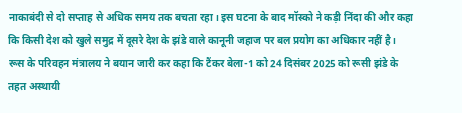नाकाबंदी से दो सप्ताह से अधिक समय तक बचता रहा। इस घटना के बाद मॉस्को ने कड़ी निंदा की और कहा कि किसी देश को खुले समुद्र में दूसरे देश के झंडे वाले कानूनी जहाज पर बल प्रयोग का अधिकार नहीं है।
रूस के परिवहन मंत्रालय ने बयान जारी कर कहा कि टैंकर बेला-1 को 24 दिसंबर 2025 को रूसी झंडे के तहत अस्थायी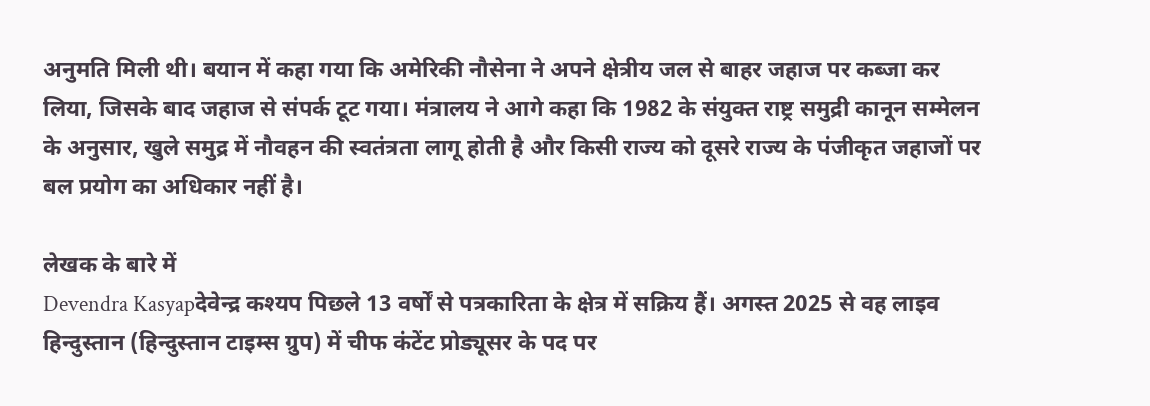अनुमति मिली थी। बयान में कहा गया कि अमेरिकी नौसेना ने अपने क्षेत्रीय जल से बाहर जहाज पर कब्जा कर लिया, जिसके बाद जहाज से संपर्क टूट गया। मंत्रालय ने आगे कहा कि 1982 के संयुक्त राष्ट्र समुद्री कानून सम्मेलन के अनुसार, खुले समुद्र में नौवहन की स्वतंत्रता लागू होती है और किसी राज्य को दूसरे राज्य के पंजीकृत जहाजों पर बल प्रयोग का अधिकार नहीं है।

लेखक के बारे में
Devendra Kasyapदेवेन्द्र कश्यप पिछले 13 वर्षों से पत्रकारिता के क्षेत्र में सक्रिय हैं। अगस्त 2025 से वह लाइव हिन्दुस्तान (हिन्दुस्तान टाइम्स ग्रुप) में चीफ कंटेंट प्रोड्यूसर के पद पर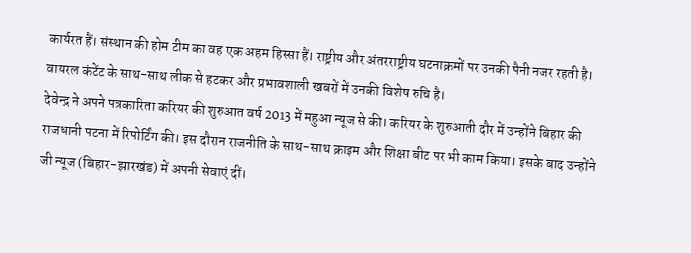कार्यरत हैं। संस्थान की होम टीम का वह एक अहम हिस्सा हैं। राष्ट्रीय और अंतरराष्ट्रीय घटनाक्रमों पर उनकी पैनी नजर रहती है। वायरल कंटेंट के साथ-साथ लीक से हटकर और प्रभावशाली खबरों में उनकी विशेष रुचि है।
देवेन्द्र ने अपने पत्रकारिता करियर की शुरुआत वर्ष 2013 में महुआ न्यूज से की। करियर के शुरुआती दौर में उन्होंने बिहार की राजधानी पटना में रिपोर्टिंग की। इस दौरान राजनीति के साथ-साथ क्राइम और शिक्षा बीट पर भी काम किया। इसके बाद उन्होंने जी न्यूज (बिहार-झारखंड) में अपनी सेवाएं दीं।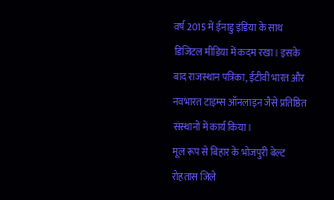वर्ष 2015 में ईनाडु इंडिया के साथ डिजिटल मीडिया में कदम रखा। इसके बाद राजस्थान पत्रिका, ईटीवी भारत और नवभारत टाइम्स ऑनलाइन जैसे प्रतिष्ठित संस्थानों में कार्य किया।
मूल रूप से बिहार के भोजपुरी बेल्ट रोहतास जिले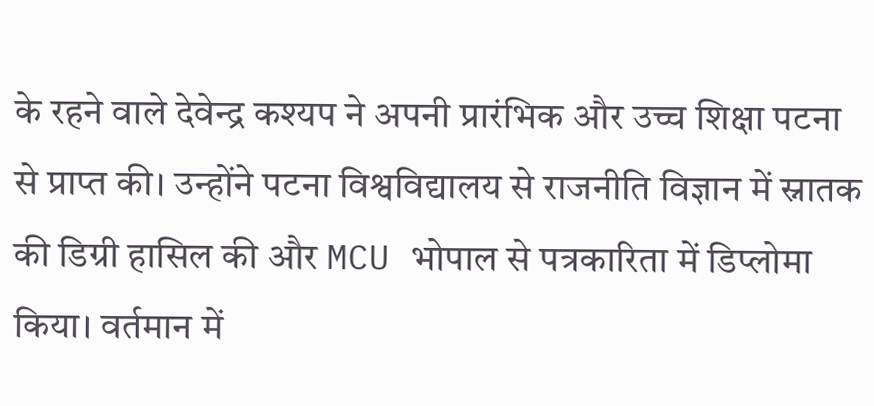के रहने वाले देवेन्द्र कश्यप ने अपनी प्रारंभिक और उच्च शिक्षा पटना से प्राप्त की। उन्होंने पटना विश्वविद्यालय से राजनीति विज्ञान में स्नातक की डिग्री हासिल की और MCU भोपाल से पत्रकारिता में डिप्लोमा किया। वर्तमान में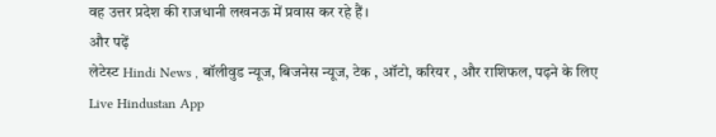वह उत्तर प्रदेश की राजधानी लखनऊ में प्रवास कर रहे हैं।
और पढ़ें
लेटेस्ट Hindi News , बॉलीवुड न्यूज, बिजनेस न्यूज, टेक , ऑटो, करियर , और राशिफल, पढ़ने के लिए Live Hindustan App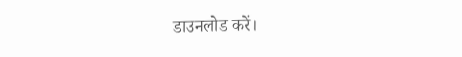डाउनलोड करें।